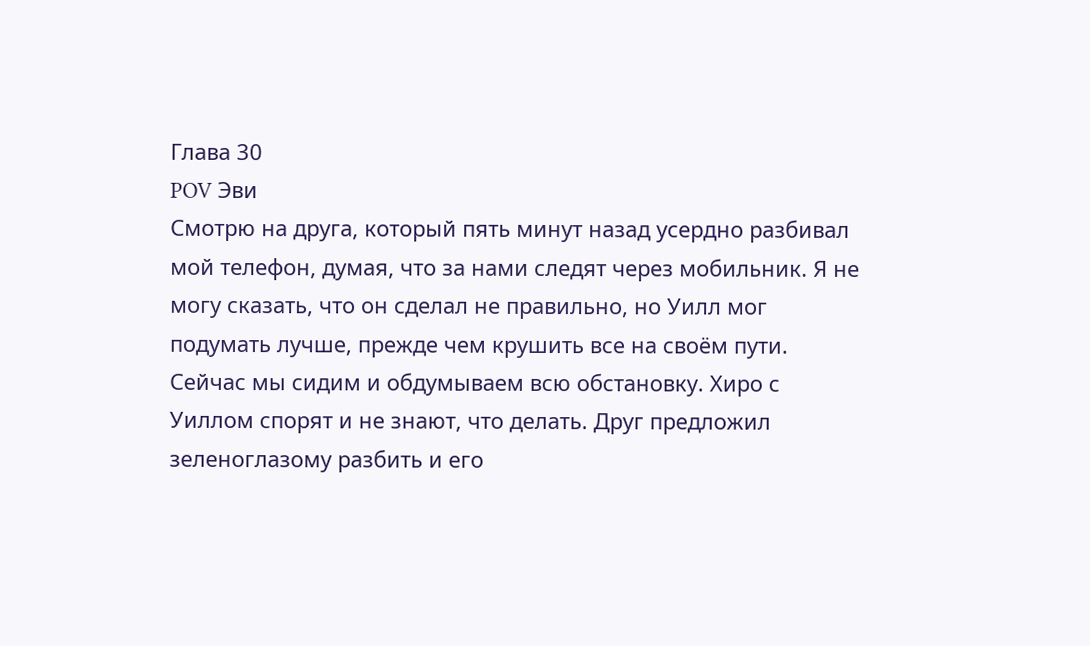Глава 30
POV Эви
Смотрю на друга, который пять минут назад усердно разбивал мой телефон, думая, что за нами следят через мобильник. Я не могу сказать, что он сделал не правильно, но Уилл мог подумать лучше, прежде чем крушить все на своём пути.
Сейчас мы сидим и обдумываем всю обстановку. Хиро с Уиллом спорят и не знают, что делать. Друг предложил зеленоглазому разбить и его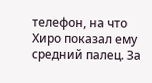телефон, на что Хиро показал ему средний палец. За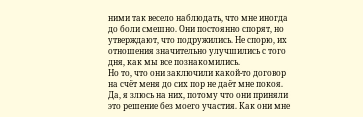ними так весело наблюдать, что мне иногда до боли смешно. Они постоянно спорят, но утверждают, что подружились. Не спорю, их отношения значительно улучшились с того дня, как мы все познакомились.
Но то, что они заключили какой-то договор на счёт меня до сих пор не даёт мне покоя. Да, я злюсь на них, потому что они приняли это решение без моего участия. Как они мне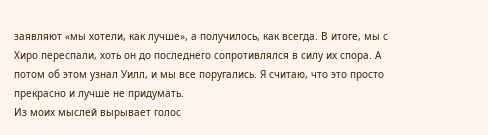заявляют «мы хотели, как лучше», а получилось, как всегда. В итоге, мы с Хиро переспали, хоть он до последнего сопротивлялся в силу их спора. А потом об этом узнал Уилл, и мы все поругались. Я считаю, что это просто прекрасно и лучше не придумать.
Из моих мыслей вырывает голос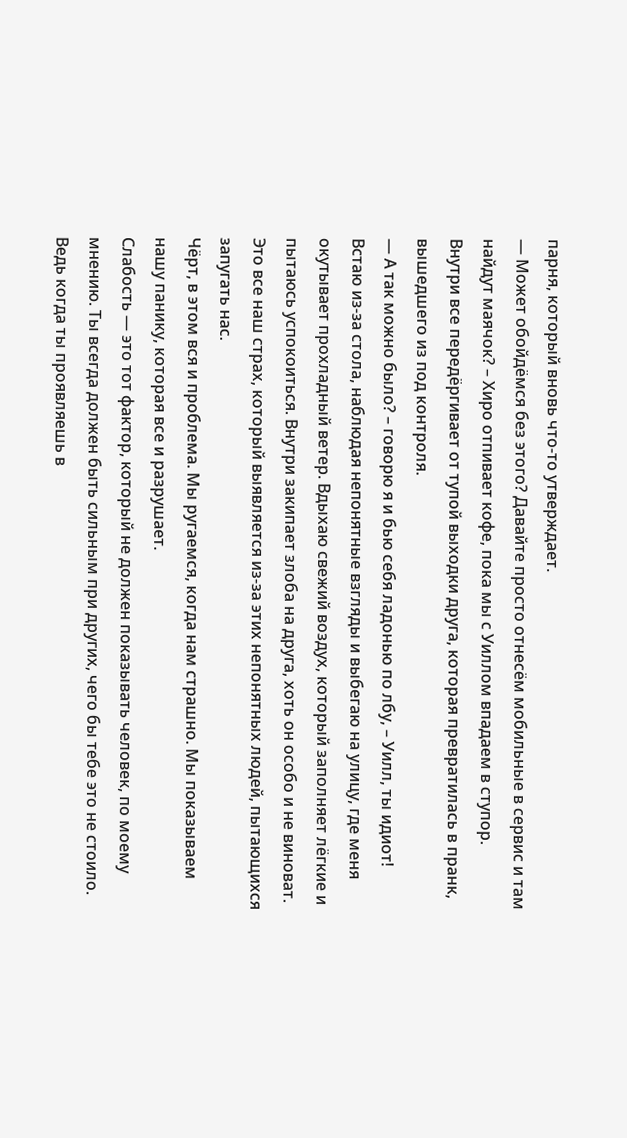парня, который вновь что-то утверждает.
— Может обойдёмся без этого? Давайте просто отнесём мобильные в сервис и там найдут маячок? – Хиро отпивает кофе, пока мы с Уиллом впадаем в ступор.
Внутри все передёргивает от тупой выходки друга, которая превратилась в пранк, вышедшего из под контроля.
— А так можно было? – говорю я и бью себя ладонью по лбу, – Уилл, ты идиот!
Встаю из-за стола, наблюдая непонятные взгляды и выбегаю на улицу, где меня окутывает прохладный ветер. Вдыхаю свежий воздух, который заполняет лёгкие и пытаюсь успокоиться. Внутри закипает злоба на друга, хоть он особо и не виноват. Это все наш страх, который выявляется из-за этих непонятных людей, пытающихся запугать нас.
Чёрт, в этом вся и проблема. Мы ругаемся, когда нам страшно. Мы показываем нашу панику, которая все и разрушает.
Слабость — это тот фактор, который не должен показывать человек, по моему мнению. Ты всегда должен быть сильным при других, чего бы тебе это не стоило. Ведь когда ты проявляешь в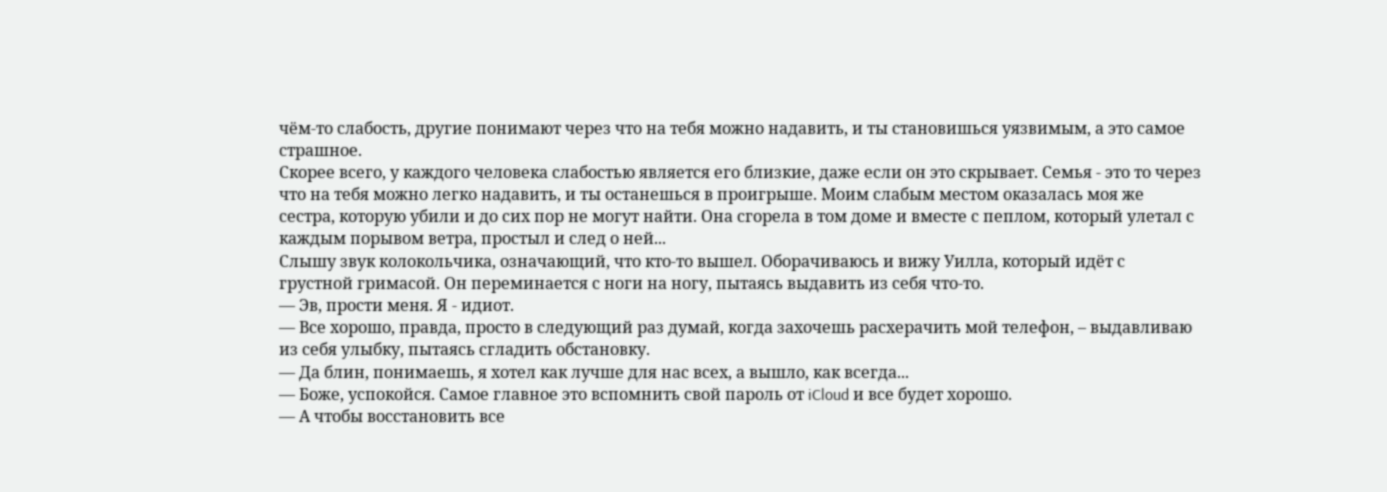чём-то слабость, другие понимают через что на тебя можно надавить, и ты становишься уязвимым, а это самое страшное.
Скорее всего, у каждого человека слабостью является его близкие, даже если он это скрывает. Семья - это то через что на тебя можно легко надавить, и ты останешься в проигрыше. Моим слабым местом оказалась моя же сестра, которую убили и до сих пор не могут найти. Она сгорела в том доме и вместе с пеплом, который улетал с каждым порывом ветра, простыл и след о ней...
Слышу звук колокольчика, означающий, что кто-то вышел. Оборачиваюсь и вижу Уилла, который идёт с грустной гримасой. Он переминается с ноги на ногу, пытаясь выдавить из себя что-то.
— Эв, прости меня. Я - идиот.
— Все хорошо, правда, просто в следующий раз думай, когда захочешь расхерачить мой телефон, – выдавливаю из себя улыбку, пытаясь сгладить обстановку.
— Да блин, понимаешь, я хотел как лучше для нас всех, а вышло, как всегда...
— Боже, успокойся. Самое главное это вспомнить свой пароль от iCloud и все будет хорошо.
— А чтобы восстановить все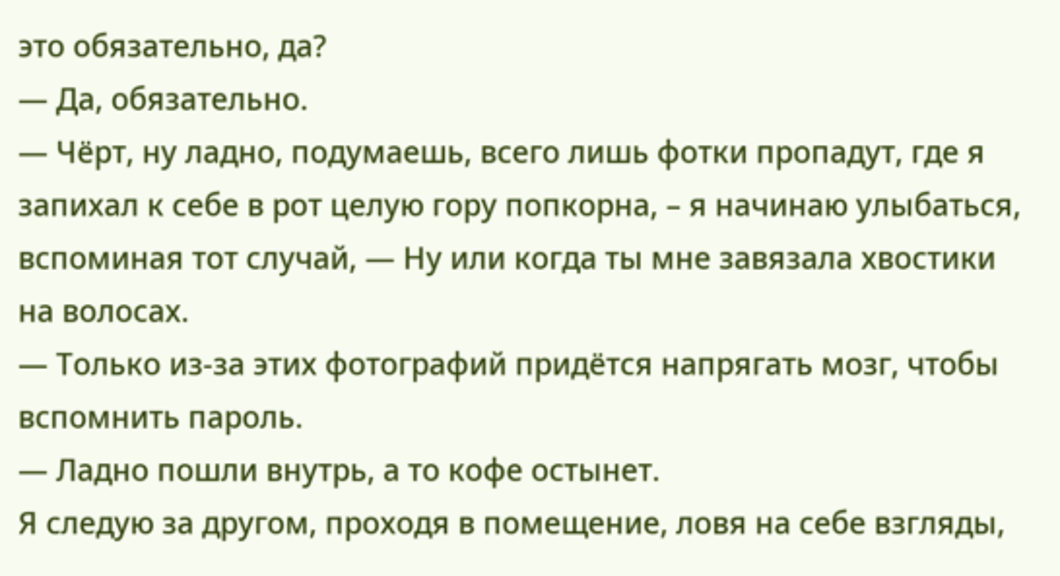это обязательно, да?
— Да, обязательно.
— Чёрт, ну ладно, подумаешь, всего лишь фотки пропадут, где я запихал к себе в рот целую гору попкорна, – я начинаю улыбаться, вспоминая тот случай, — Ну или когда ты мне завязала хвостики на волосах.
— Только из-за этих фотографий придётся напрягать мозг, чтобы вспомнить пароль.
— Ладно пошли внутрь, а то кофе остынет.
Я следую за другом, проходя в помещение, ловя на себе взгляды,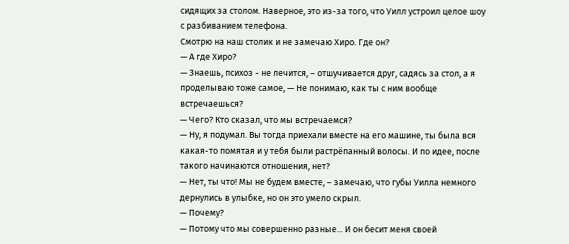сидящих за столом. Наверное, это из-за того, что Уилл устроил целое шоу с разбиванием телефона.
Смотрю на наш столик и не замечаю Хиро. Где он?
— А где Хиро?
— Знаешь, психоз - не лечится, – отшучивается друг, садясь за стол, а я проделываю тоже самое, — Не понимаю, как ты с ним вообще встречаешься?
— Чего? Кто сказал, что мы встречаемся?
— Ну, я подумал. Вы тогда приехали вместе на его машине, ты была вся какая-то помятая и у тебя были растрёпанный волосы. И по идее, после такого начинаются отношения, нет?
— Нет, ты что! Мы не будем вместе, – замечаю, что губы Уилла немного дернулись в улыбке, но он это умело скрыл.
— Почему?
— Потому что мы совершенно разные... И он бесит меня своей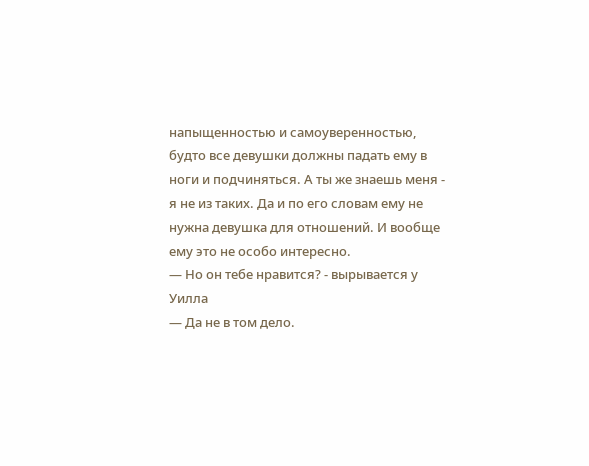напыщенностью и самоуверенностью, будто все девушки должны падать ему в ноги и подчиняться. А ты же знаешь меня - я не из таких. Да и по его словам ему не нужна девушка для отношений. И вообще ему это не особо интересно.
— Но он тебе нравится? - вырывается у Уилла
— Да не в том дело.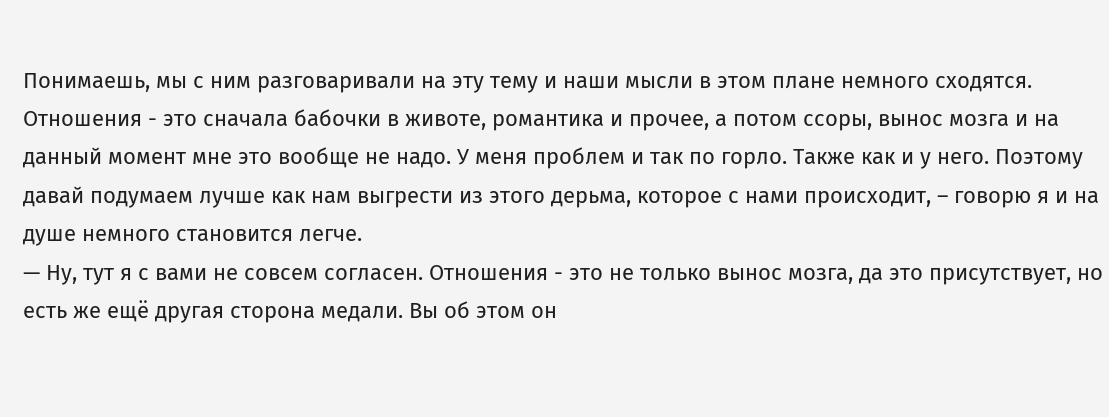Понимаешь, мы с ним разговаривали на эту тему и наши мысли в этом плане немного сходятся. Отношения - это сначала бабочки в животе, романтика и прочее, а потом ссоры, вынос мозга и на данный момент мне это вообще не надо. У меня проблем и так по горло. Также как и у него. Поэтому давай подумаем лучше как нам выгрести из этого дерьма, которое с нами происходит, – говорю я и на душе немного становится легче.
— Ну, тут я с вами не совсем согласен. Отношения - это не только вынос мозга, да это присутствует, но есть же ещё другая сторона медали. Вы об этом он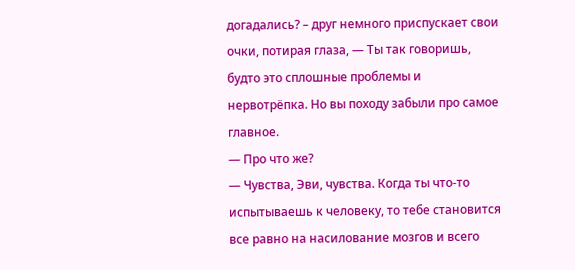догадались? – друг немного приспускает свои очки, потирая глаза, — Ты так говоришь, будто это сплошные проблемы и нервотрёпка. Но вы походу забыли про самое главное.
— Про что же?
— Чувства, Эви, чувства. Когда ты что-то испытываешь к человеку, то тебе становится все равно на насилование мозгов и всего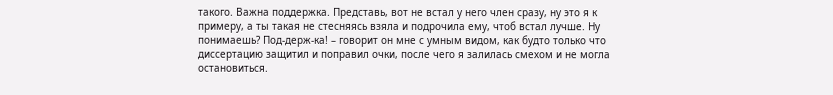такого. Важна поддержка. Представь, вот не встал у него член сразу, ну это я к примеру, а ты такая не стесняясь взяла и подрочила ему, чтоб встал лучше. Ну понимаешь? Под-держ-ка! – говорит он мне с умным видом, как будто только что диссертацию защитил и поправил очки, после чего я залилась смехом и не могла остановиться.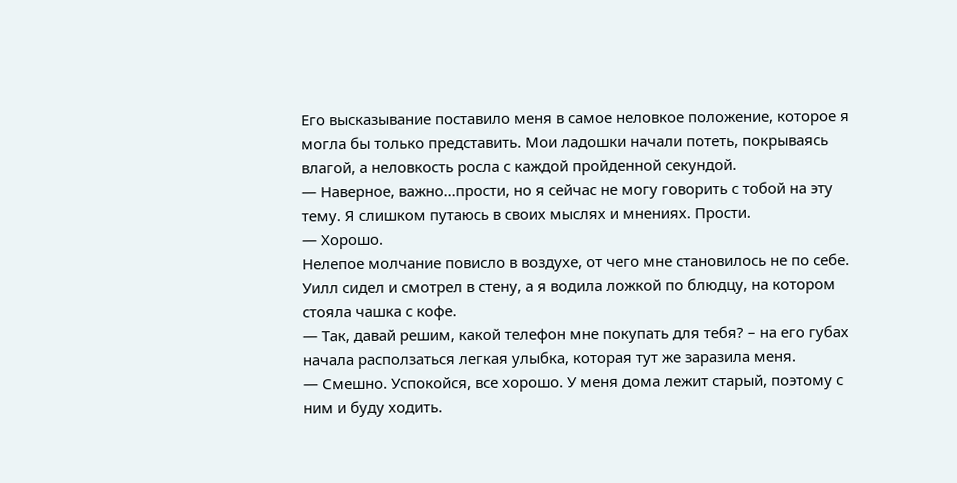Его высказывание поставило меня в самое неловкое положение, которое я могла бы только представить. Мои ладошки начали потеть, покрываясь влагой, а неловкость росла с каждой пройденной секундой.
— Наверное, важно...прости, но я сейчас не могу говорить с тобой на эту тему. Я слишком путаюсь в своих мыслях и мнениях. Прости.
— Хорошо.
Нелепое молчание повисло в воздухе, от чего мне становилось не по себе. Уилл сидел и смотрел в стену, а я водила ложкой по блюдцу, на котором стояла чашка с кофе.
— Так, давай решим, какой телефон мне покупать для тебя? – на его губах начала расползаться легкая улыбка, которая тут же заразила меня.
— Смешно. Успокойся, все хорошо. У меня дома лежит старый, поэтому с ним и буду ходить.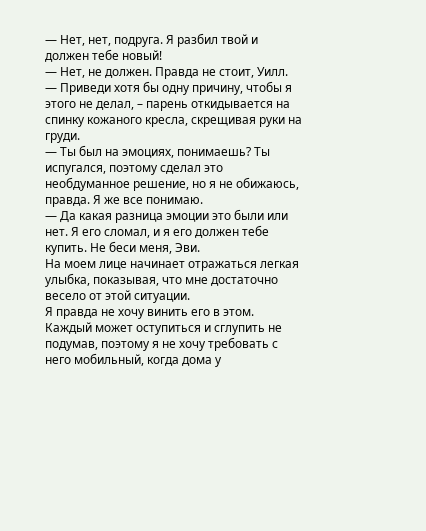— Нет, нет, подруга. Я разбил твой и должен тебе новый!
— Нет, не должен. Правда не стоит, Уилл.
— Приведи хотя бы одну причину, чтобы я этого не делал, – парень откидывается на спинку кожаного кресла, скрещивая руки на груди.
— Ты был на эмоциях, понимаешь? Ты испугался, поэтому сделал это необдуманное решение, но я не обижаюсь, правда. Я же все понимаю.
— Да какая разница эмоции это были или нет. Я его сломал, и я его должен тебе купить. Не беси меня, Эви.
На моем лице начинает отражаться легкая улыбка, показывая, что мне достаточно весело от этой ситуации.
Я правда не хочу винить его в этом. Каждый может оступиться и сглупить не подумав, поэтому я не хочу требовать с него мобильный, когда дома у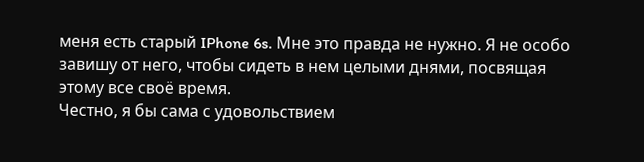меня есть старый IPhone 6s. Мне это правда не нужно. Я не особо завишу от него, чтобы сидеть в нем целыми днями, посвящая этому все своё время.
Честно, я бы сама с удовольствием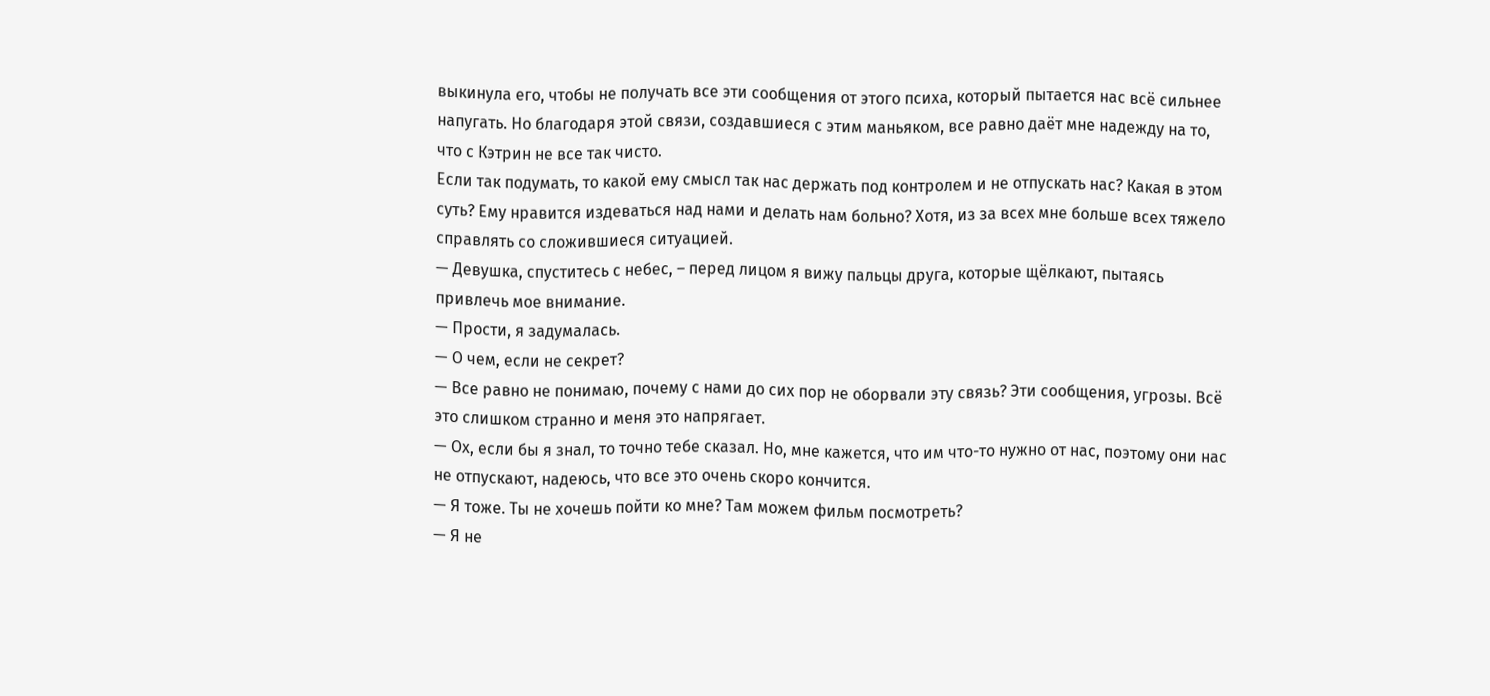выкинула его, чтобы не получать все эти сообщения от этого психа, который пытается нас всё сильнее напугать. Но благодаря этой связи, создавшиеся с этим маньяком, все равно даёт мне надежду на то, что с Кэтрин не все так чисто.
Если так подумать, то какой ему смысл так нас держать под контролем и не отпускать нас? Какая в этом суть? Ему нравится издеваться над нами и делать нам больно? Хотя, из за всех мне больше всех тяжело справлять со сложившиеся ситуацией.
— Девушка, спуститесь с небес, – перед лицом я вижу пальцы друга, которые щёлкают, пытаясь привлечь мое внимание.
— Прости, я задумалась.
— О чем, если не секрет?
— Все равно не понимаю, почему с нами до сих пор не оборвали эту связь? Эти сообщения, угрозы. Всё это слишком странно и меня это напрягает.
— Ох, если бы я знал, то точно тебе сказал. Но, мне кажется, что им что-то нужно от нас, поэтому они нас не отпускают, надеюсь, что все это очень скоро кончится.
— Я тоже. Ты не хочешь пойти ко мне? Там можем фильм посмотреть?
— Я не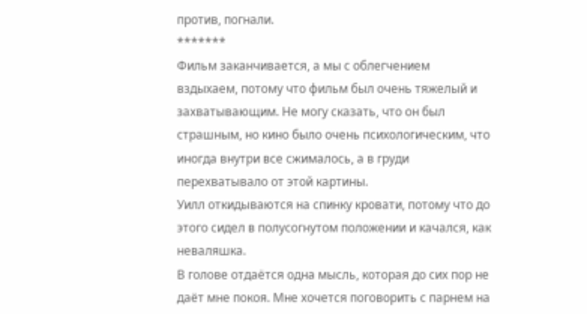против, погнали.
*******
Фильм заканчивается, а мы с облегчением вздыхаем, потому что фильм был очень тяжелый и захватывающим. Не могу сказать, что он был страшным, но кино было очень психологическим, что иногда внутри все сжималось, а в груди перехватывало от этой картины.
Уилл откидываются на спинку кровати, потому что до этого сидел в полусогнутом положении и качался, как неваляшка.
В голове отдаётся одна мысль, которая до сих пор не даёт мне покоя. Мне хочется поговорить с парнем на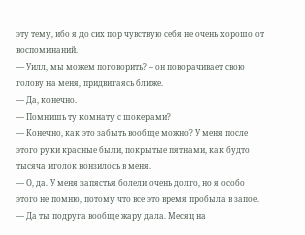эту тему, ибо я до сих пор чувствую себя не очень хорошо от воспоминаний.
— Уилл, мы можем поговорить? – он поворачивает свою голову на меня, придвигаясь ближе.
— Да, конечно.
— Помнишь ту комнату с шокерами?
— Конечно, как это забыть вообще можно? У меня после этого руки красные были, покрытые пятнами, как будто тысяча иголок вонзилось в меня.
— О, да. У меня запястья болели очень долго, но я особо этого не помню, потому что все это время пробыла в запое.
— Да ты подруга вообще жару дала. Месяц на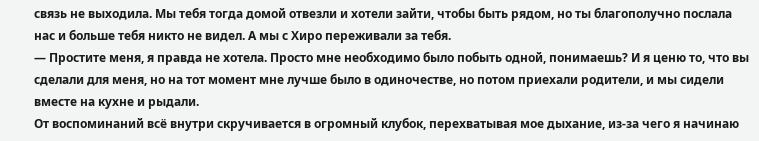связь не выходила. Мы тебя тогда домой отвезли и хотели зайти, чтобы быть рядом, но ты благополучно послала нас и больше тебя никто не видел. А мы с Хиро переживали за тебя.
— Простите меня, я правда не хотела. Просто мне необходимо было побыть одной, понимаешь? И я ценю то, что вы сделали для меня, но на тот момент мне лучше было в одиночестве, но потом приехали родители, и мы сидели вместе на кухне и рыдали.
От воспоминаний всё внутри скручивается в огромный клубок, перехватывая мое дыхание, из-за чего я начинаю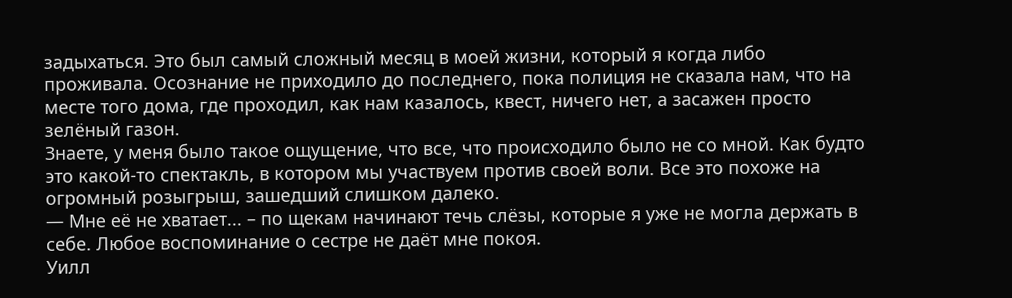задыхаться. Это был самый сложный месяц в моей жизни, который я когда либо проживала. Осознание не приходило до последнего, пока полиция не сказала нам, что на месте того дома, где проходил, как нам казалось, квест, ничего нет, а засажен просто зелёный газон.
Знаете, у меня было такое ощущение, что все, что происходило было не со мной. Как будто это какой-то спектакль, в котором мы участвуем против своей воли. Все это похоже на огромный розыгрыш, зашедший слишком далеко.
— Мне её не хватает... – по щекам начинают течь слёзы, которые я уже не могла держать в себе. Любое воспоминание о сестре не даёт мне покоя.
Уилл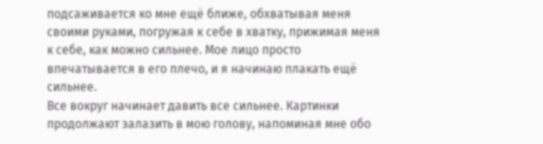подсаживается ко мне ещё ближе, обхватывая меня своими руками, погружая к себе в хватку, прижимая меня к себе, как можно сильнее. Мое лицо просто впечатывается в его плечо, и я начинаю плакать ещё сильнее.
Все вокруг начинает давить все сильнее. Картинки продолжают залазить в мою голову, напоминая мне обо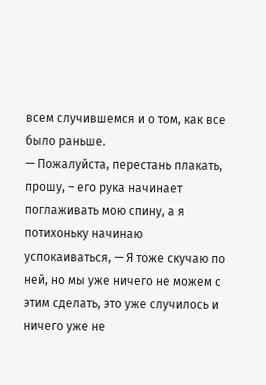всем случившемся и о том, как все было раньше.
— Пожалуйста, перестань плакать, прошу, – его рука начинает поглаживать мою спину, а я потихоньку начинаю успокаиваться, — Я тоже скучаю по ней, но мы уже ничего не можем с этим сделать, это уже случилось и ничего уже не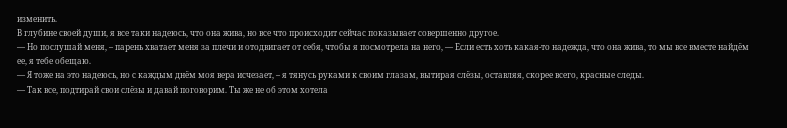изменить.
В глубине своей души, я все таки надеюсь, что она жива, но все что происходит сейчас показывает совершенно другое.
— Но послушай меня, – парень хватает меня за плечи и отодвигает от себя, чтобы я посмотрела на него, — Если есть хоть какая-то надежда, что она жива, то мы все вместе найдём ее, я тебе обещаю.
— Я тоже на это надеюсь, но с каждым днём моя вера исчезает, – я тянусь руками к своим глазам, вытирая слёзы, оставляя, скорее всего, красные следы.
— Так все, подтирай свои слёзы и давай поговорим. Ты же не об этом хотела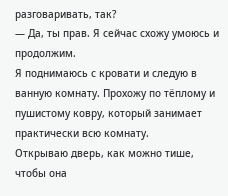разговаривать, так?
— Да, ты прав. Я сейчас схожу умоюсь и продолжим.
Я поднимаюсь с кровати и следую в ванную комнату. Прохожу по тёплому и пушистому ковру, который занимает практически всю комнату.
Открываю дверь, как можно тише, чтобы она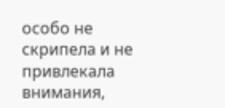особо не скрипела и не привлекала внимания,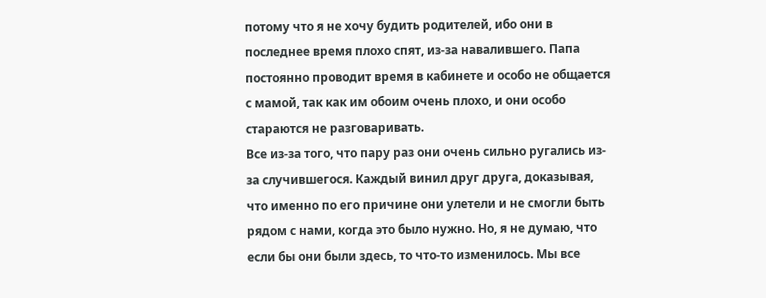потому что я не хочу будить родителей, ибо они в последнее время плохо спят, из-за навалившего. Папа постоянно проводит время в кабинете и особо не общается с мамой, так как им обоим очень плохо, и они особо стараются не разговаривать.
Все из-за того, что пару раз они очень сильно ругались из-за случившегося. Каждый винил друг друга, доказывая, что именно по его причине они улетели и не смогли быть рядом с нами, когда это было нужно. Но, я не думаю, что если бы они были здесь, то что-то изменилось. Мы все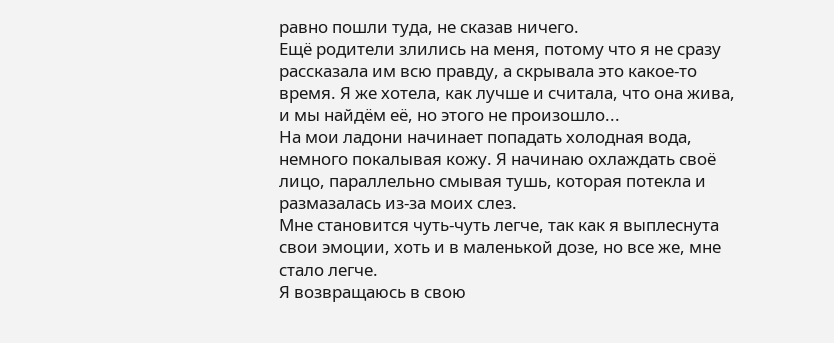равно пошли туда, не сказав ничего.
Ещё родители злились на меня, потому что я не сразу рассказала им всю правду, а скрывала это какое-то время. Я же хотела, как лучше и считала, что она жива, и мы найдём её, но этого не произошло...
На мои ладони начинает попадать холодная вода, немного покалывая кожу. Я начинаю охлаждать своё лицо, параллельно смывая тушь, которая потекла и размазалась из-за моих слез.
Мне становится чуть-чуть легче, так как я выплеснута свои эмоции, хоть и в маленькой дозе, но все же, мне стало легче.
Я возвращаюсь в свою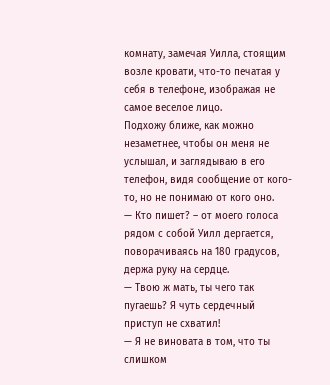комнату, замечая Уилла, стоящим возле кровати, что-то печатая у себя в телефоне, изображая не самое веселое лицо.
Подхожу ближе, как можно незаметнее, чтобы он меня не услышал, и заглядываю в его телефон, видя сообщение от кого-то, но не понимаю от кого оно.
— Кто пишет? – от моего голоса рядом с собой Уилл дергается, поворачиваясь на 180 градусов, держа руку на сердце.
— Твою ж мать, ты чего так пугаешь? Я чуть сердечный приступ не схватил!
— Я не виновата в том, что ты слишком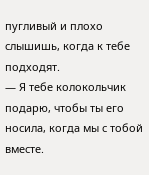пугливый и плохо слышишь, когда к тебе подходят.
— Я тебе колокольчик подарю, чтобы ты его носила, когда мы с тобой вместе.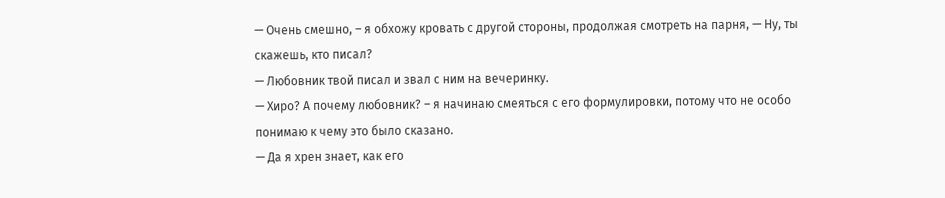— Очень смешно, – я обхожу кровать с другой стороны, продолжая смотреть на парня, — Ну, ты скажешь, кто писал?
— Любовник твой писал и звал с ним на вечеринку.
— Хиро? А почему любовник? – я начинаю смеяться с его формулировки, потому что не особо понимаю к чему это было сказано.
— Да я хрен знает, как его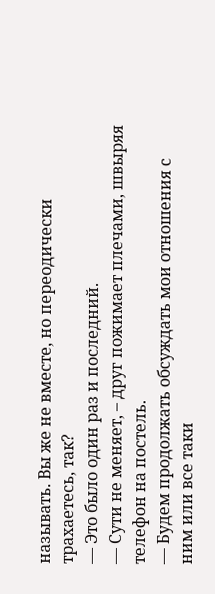называть. Вы же не вместе, но переодически трахаетесь, так?
— Это было один раз и последний.
— Сути не меняет, – друг пожимает плечами, швыряя телефон на постель.
— Будем продолжать обсуждать мои отношения с ним или все таки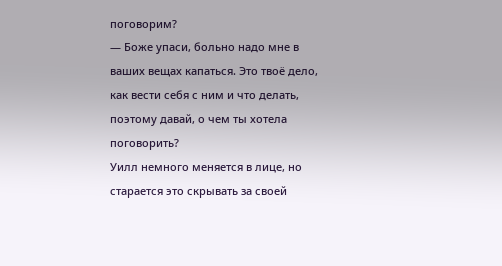поговорим?
— Боже упаси, больно надо мне в ваших вещах капаться. Это твоё дело, как вести себя с ним и что делать, поэтому давай, о чем ты хотела поговорить?
Уилл немного меняется в лице, но старается это скрывать за своей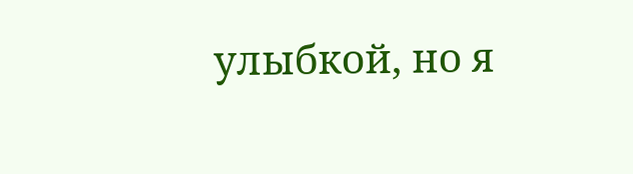улыбкой, но я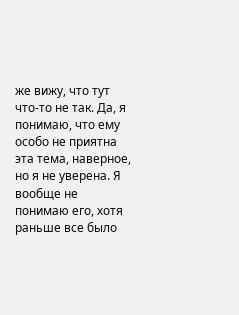же вижу, что тут что-то не так. Да, я понимаю, что ему особо не приятна эта тема, наверное, но я не уверена. Я вообще не понимаю его, хотя раньше все было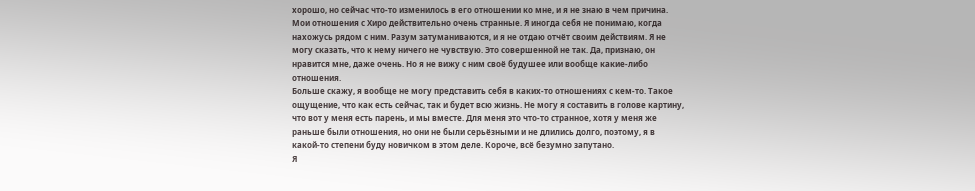хорошо, но сейчас что-то изменилось в его отношении ко мне, и я не знаю в чем причина.
Мои отношения с Хиро действительно очень странные. Я иногда себя не понимаю, когда нахожусь рядом с ним. Разум затуманиваются, и я не отдаю отчёт своим действиям. Я не могу сказать, что к нему ничего не чувствую. Это совершенной не так. Да, признаю, он нравится мне, даже очень. Но я не вижу с ним своё будушее или вообще какие-либо отношения.
Больше скажу, я вообще не могу представить себя в каких-то отношениях с кем-то. Такое ощущение, что как есть сейчас, так и будет всю жизнь. Не могу я составить в голове картину, что вот у меня есть парень, и мы вместе. Для меня это что-то странное, хотя у меня же раньше были отношения, но они не были серьёзными и не длились долго, поэтому, я в какой-то степени буду новичком в этом деле. Короче, всё безумно запутано.
Я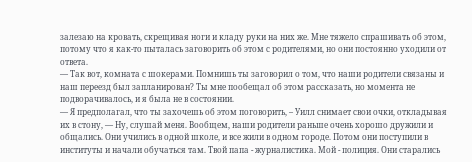залезаю на кровать, скрещивая ноги и кладу руки на них же. Мне тяжело спрашивать об этом, потому что я как-то пыталась заговорить об этом с родителями, но они постоянно уходили от ответа.
— Так вот, комната с шокерами. Помнишь ты заговорил о том, что наши родители связаны и наш переезд был запланирован? Ты мне пообещал об этом рассказать, но момента не подворачивалось, и я была не в состоянии.
— Я предполагал, что ты захочешь об этом поговорить, – Уилл снимает свои очки, откладывая их в стону, — Ну, слушай меня. Вообщем, наши родители раньше очень хорошо дружили и общались. Они учились в одной школе, и все жили в одном городе. Потом они поступили в институты и начали обучаться там. Твой папа - журналистика. Мой - полиция. Они старались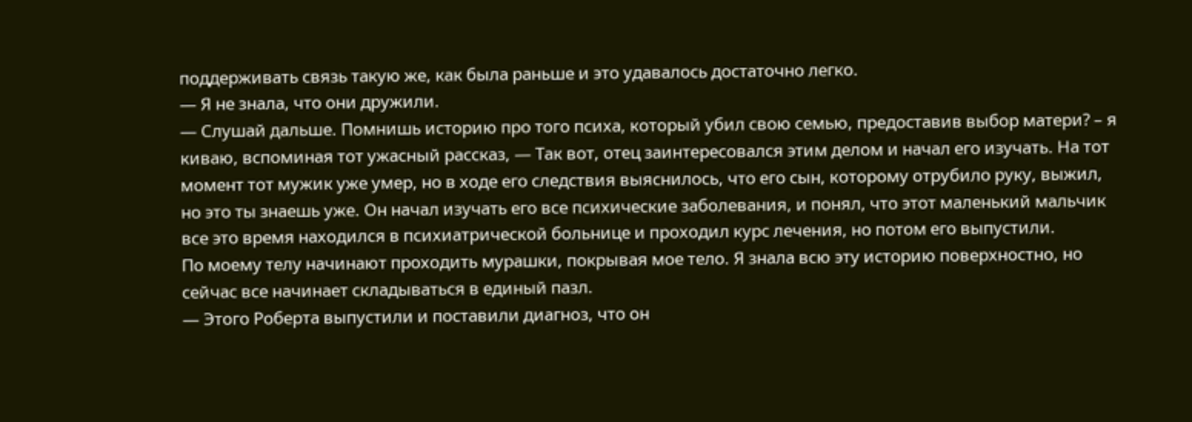поддерживать связь такую же, как была раньше и это удавалось достаточно легко.
— Я не знала, что они дружили.
— Слушай дальше. Помнишь историю про того психа, который убил свою семью, предоставив выбор матери? – я киваю, вспоминая тот ужасный рассказ, — Так вот, отец заинтересовался этим делом и начал его изучать. На тот момент тот мужик уже умер, но в ходе его следствия выяснилось, что его сын, которому отрубило руку, выжил, но это ты знаешь уже. Он начал изучать его все психические заболевания, и понял, что этот маленький мальчик все это время находился в психиатрической больнице и проходил курс лечения, но потом его выпустили.
По моему телу начинают проходить мурашки, покрывая мое тело. Я знала всю эту историю поверхностно, но сейчас все начинает складываться в единый пазл.
— Этого Роберта выпустили и поставили диагноз, что он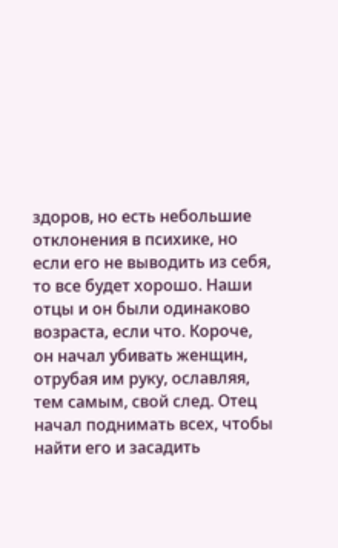здоров, но есть небольшие отклонения в психике, но если его не выводить из себя, то все будет хорошо. Наши отцы и он были одинаково возраста, если что. Короче, он начал убивать женщин, отрубая им руку, ославляя, тем самым, свой след. Отец начал поднимать всех, чтобы найти его и засадить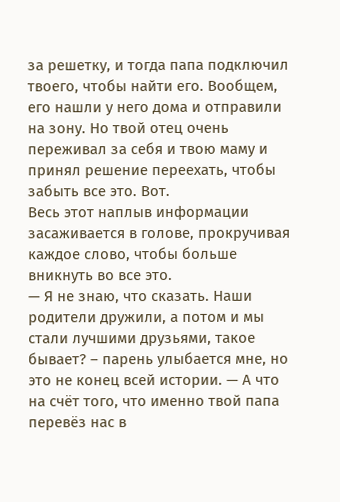за решетку, и тогда папа подключил твоего, чтобы найти его. Вообщем, его нашли у него дома и отправили на зону. Но твой отец очень переживал за себя и твою маму и принял решение переехать, чтобы забыть все это. Вот.
Весь этот наплыв информации засаживается в голове, прокручивая каждое слово, чтобы больше вникнуть во все это.
— Я не знаю, что сказать. Наши родители дружили, а потом и мы стали лучшими друзьями, такое бывает? – парень улыбается мне, но это не конец всей истории. — А что на счёт того, что именно твой папа перевёз нас в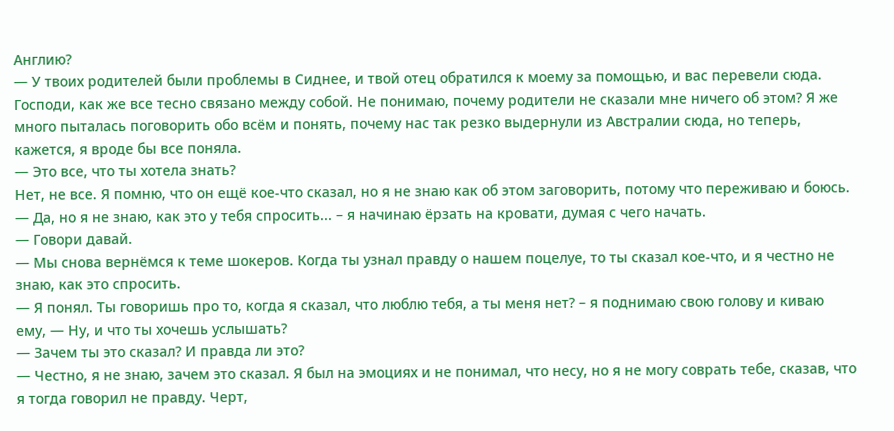Англию?
— У твоих родителей были проблемы в Сиднее, и твой отец обратился к моему за помощью, и вас перевели сюда.
Господи, как же все тесно связано между собой. Не понимаю, почему родители не сказали мне ничего об этом? Я же много пыталась поговорить обо всём и понять, почему нас так резко выдернули из Австралии сюда, но теперь, кажется, я вроде бы все поняла.
— Это все, что ты хотела знать?
Нет, не все. Я помню, что он ещё кое-что сказал, но я не знаю как об этом заговорить, потому что переживаю и боюсь.
— Да, но я не знаю, как это у тебя спросить... – я начинаю ёрзать на кровати, думая с чего начать.
— Говори давай.
— Мы снова вернёмся к теме шокеров. Когда ты узнал правду о нашем поцелуе, то ты сказал кое-что, и я честно не знаю, как это спросить.
— Я понял. Ты говоришь про то, когда я сказал, что люблю тебя, а ты меня нет? – я поднимаю свою голову и киваю ему, — Ну, и что ты хочешь услышать?
— Зачем ты это сказал? И правда ли это?
— Честно, я не знаю, зачем это сказал. Я был на эмоциях и не понимал, что несу, но я не могу соврать тебе, сказав, что я тогда говорил не правду. Черт,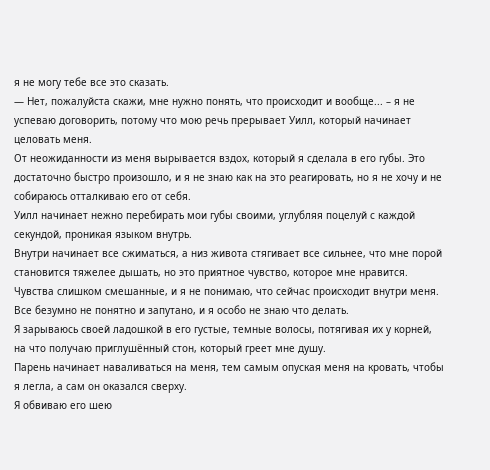я не могу тебе все это сказать.
— Нет, пожалуйста скажи, мне нужно понять, что происходит и вообще... – я не успеваю договорить, потому что мою речь прерывает Уилл, который начинает целовать меня.
От неожиданности из меня вырывается вздох, который я сделала в его губы. Это достаточно быстро произошло, и я не знаю как на это реагировать, но я не хочу и не собираюсь отталкиваю его от себя.
Уилл начинает нежно перебирать мои губы своими, углубляя поцелуй с каждой секундой, проникая языком внутрь.
Внутри начинает все сжиматься, а низ живота стягивает все сильнее, что мне порой становится тяжелее дышать, но это приятное чувство, которое мне нравится. Чувства слишком смешанные, и я не понимаю, что сейчас происходит внутри меня. Все безумно не понятно и запутано, и я особо не знаю что делать.
Я зарываюсь своей ладошкой в его густые, темные волосы, потягивая их у корней, на что получаю приглушённый стон, который греет мне душу.
Парень начинает наваливаться на меня, тем самым опуская меня на кровать, чтобы я легла, а сам он оказался сверху.
Я обвиваю его шею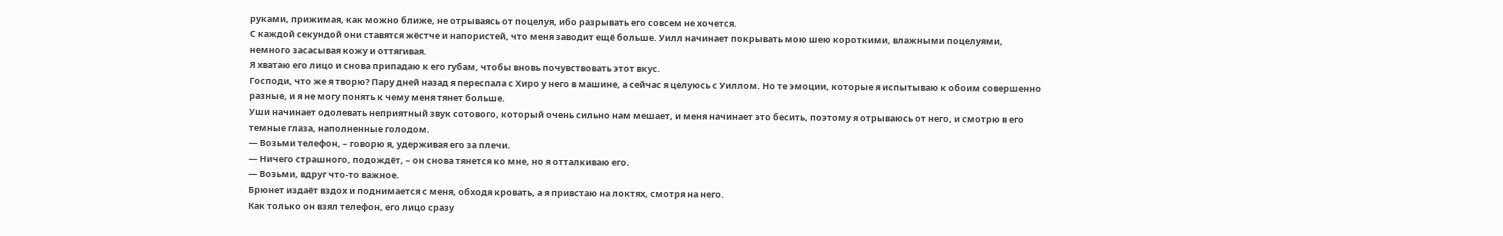руками, прижимая, как можно ближе, не отрываясь от поцелуя, ибо разрывать его совсем не хочется.
С каждой секундой они ставятся жёстче и напористей, что меня заводит ещё больше. Уилл начинает покрывать мою шею короткими, влажными поцелуями, немного засасывая кожу и оттягивая.
Я хватаю его лицо и снова припадаю к его губам, чтобы вновь почувствовать этот вкус.
Господи, что же я творю? Пару дней назад я переспала с Хиро у него в машине, а сейчас я целуюсь с Уиллом. Но те эмоции, которые я испытываю к обоим совершенно разные, и я не могу понять к чему меня тянет больше.
Уши начинает одолевать неприятный звук сотового, который очень сильно нам мешает, и меня начинает это бесить, поэтому я отрываюсь от него, и смотрю в его темные глаза, наполненные голодом.
— Возьми телефон, – говорю я, удерживая его за плечи.
— Ничего страшного, подождёт, – он снова тянется ко мне, но я отталкиваю его.
— Возьми, вдруг что-то важное.
Брюнет издаёт вздох и поднимается с меня, обходя кровать, а я привстаю на локтях, смотря на него.
Как только он взял телефон, его лицо сразу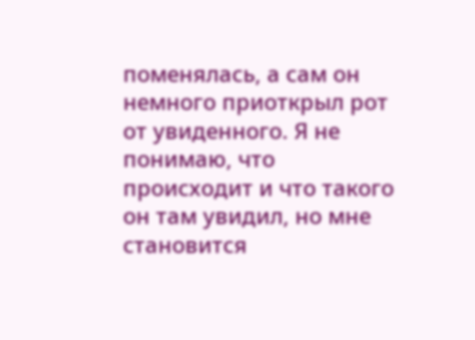поменялась, а сам он немного приоткрыл рот от увиденного. Я не понимаю, что происходит и что такого он там увидил, но мне становится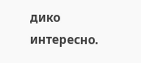дико интересно.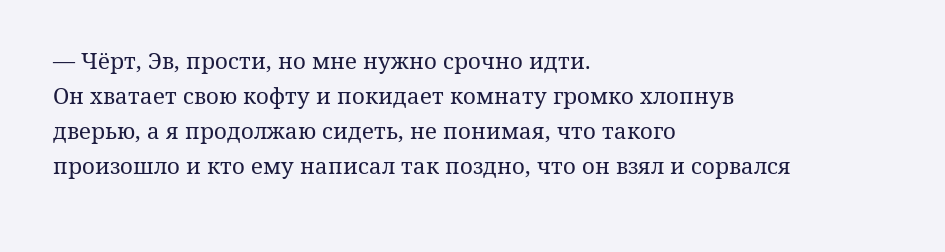— Чёрт, Эв, прости, но мне нужно срочно идти.
Он хватает свою кофту и покидает комнату громко хлопнув дверью, а я продолжаю сидеть, не понимая, что такого произошло и кто ему написал так поздно, что он взял и сорвался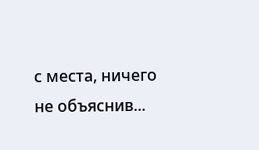с места, ничего не объяснив...